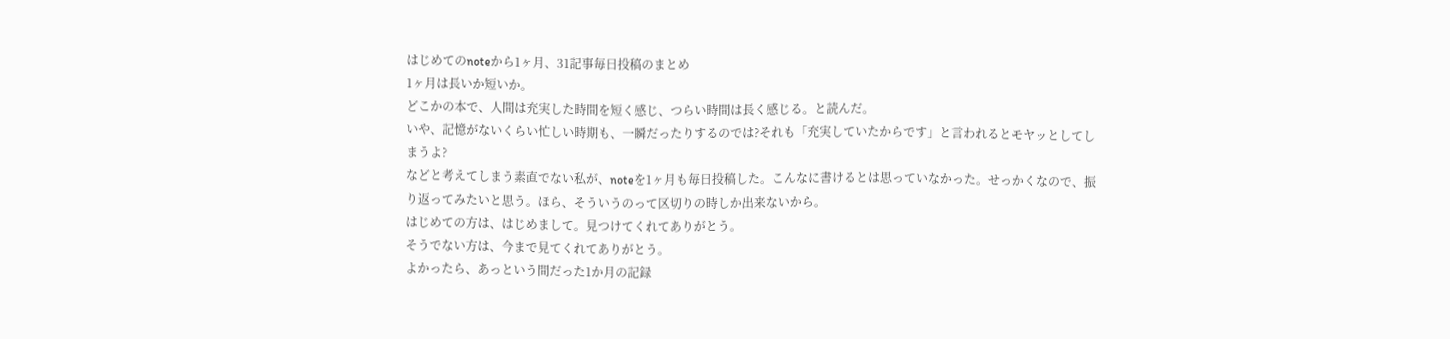はじめてのnoteから1ヶ月、31記事毎日投稿のまとめ
1ヶ月は長いか短いか。
どこかの本で、人間は充実した時間を短く感じ、つらい時間は長く感じる。と読んだ。
いや、記憶がないくらい忙しい時期も、一瞬だったりするのでは?それも「充実していたからです」と言われるとモヤッとしてしまうよ?
などと考えてしまう素直でない私が、noteを1ヶ月も毎日投稿した。こんなに書けるとは思っていなかった。せっかくなので、振り返ってみたいと思う。ほら、そういうのって区切りの時しか出来ないから。
はじめての方は、はじめまして。見つけてくれてありがとう。
そうでない方は、今まで見てくれてありがとう。
よかったら、あっという間だった1か月の記録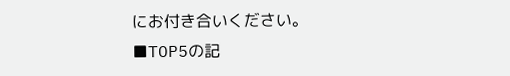にお付き合いください。
■TOP5の記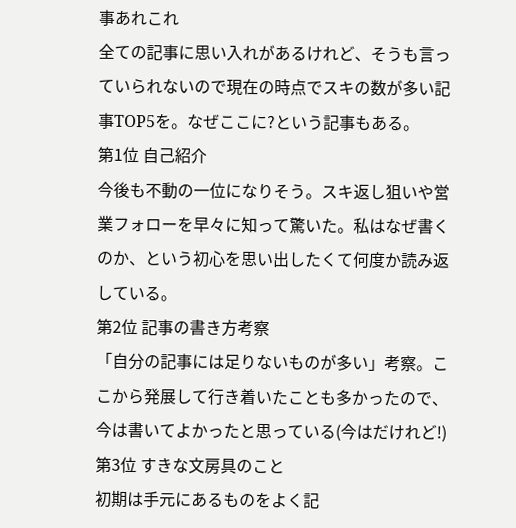事あれこれ
全ての記事に思い入れがあるけれど、そうも言っていられないので現在の時点でスキの数が多い記事TOP5を。なぜここに?という記事もある。
第1位 自己紹介
今後も不動の一位になりそう。スキ返し狙いや営業フォローを早々に知って驚いた。私はなぜ書くのか、という初心を思い出したくて何度か読み返している。
第2位 記事の書き方考察
「自分の記事には足りないものが多い」考察。ここから発展して行き着いたことも多かったので、今は書いてよかったと思っている(今はだけれど!)
第3位 すきな文房具のこと
初期は手元にあるものをよく記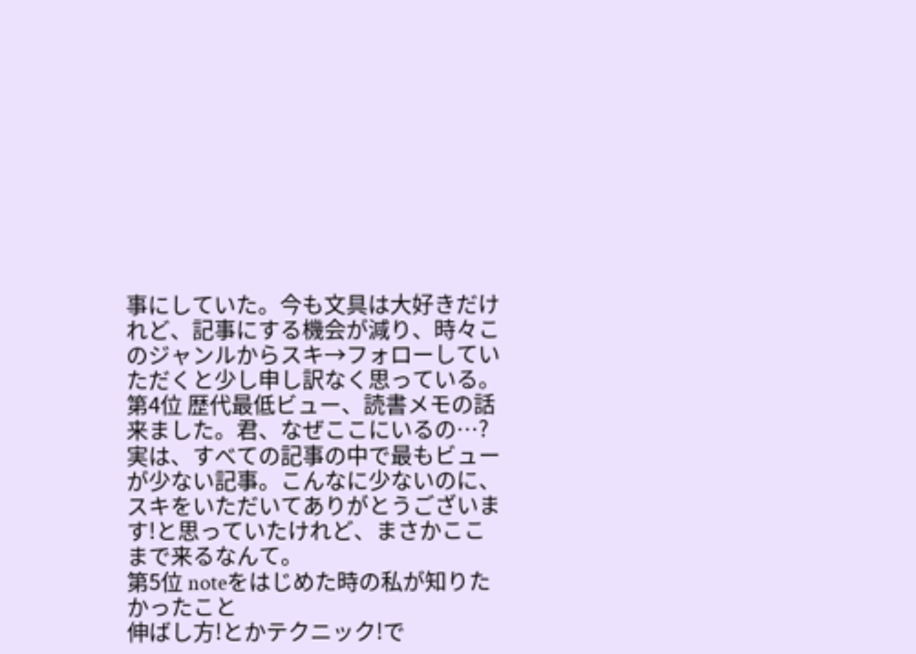事にしていた。今も文具は大好きだけれど、記事にする機会が減り、時々このジャンルからスキ→フォローしていただくと少し申し訳なく思っている。
第4位 歴代最低ビュー、読書メモの話
来ました。君、なぜここにいるの…?実は、すべての記事の中で最もビューが少ない記事。こんなに少ないのに、スキをいただいてありがとうございます!と思っていたけれど、まさかここまで来るなんて。
第5位 noteをはじめた時の私が知りたかったこと
伸ばし方!とかテクニック!で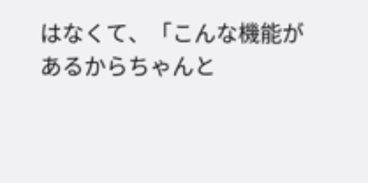はなくて、「こんな機能があるからちゃんと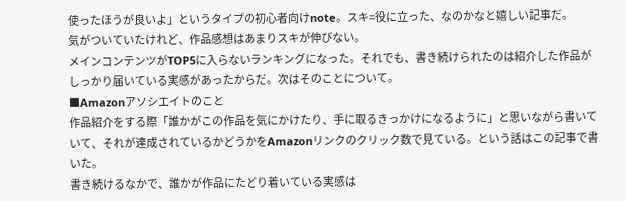使ったほうが良いよ」というタイプの初心者向けnote。スキ=役に立った、なのかなと嬉しい記事だ。
気がついていたけれど、作品感想はあまりスキが伸びない。
メインコンテンツがTOP5に入らないランキングになった。それでも、書き続けられたのは紹介した作品がしっかり届いている実感があったからだ。次はそのことについて。
■Amazonアソシエイトのこと
作品紹介をする際「誰かがこの作品を気にかけたり、手に取るきっかけになるように」と思いながら書いていて、それが達成されているかどうかをAmazonリンクのクリック数で見ている。という話はこの記事で書いた。
書き続けるなかで、誰かが作品にたどり着いている実感は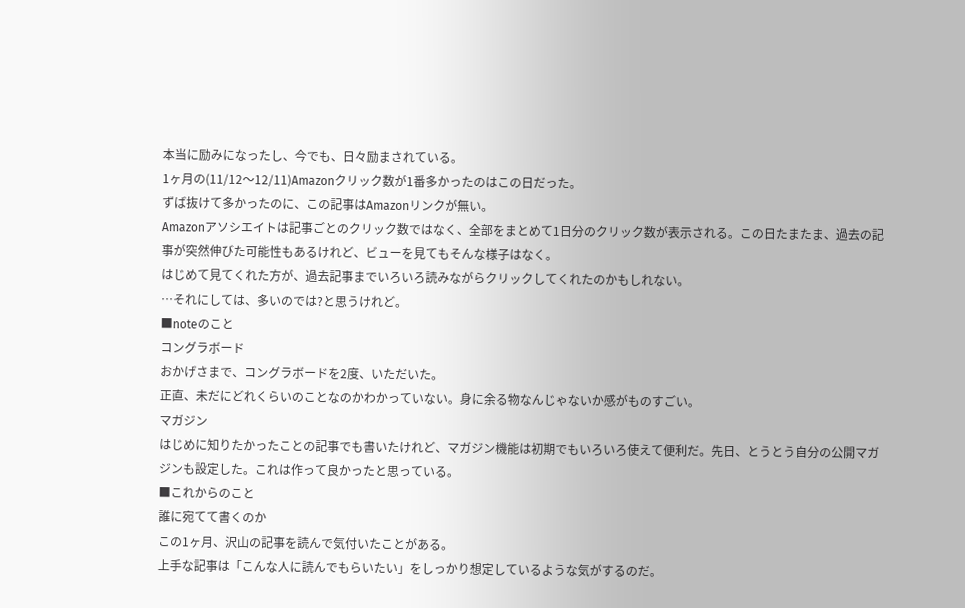本当に励みになったし、今でも、日々励まされている。
1ヶ月の(11/12〜12/11)Amazonクリック数が1番多かったのはこの日だった。
ずば抜けて多かったのに、この記事はAmazonリンクが無い。
Amazonアソシエイトは記事ごとのクリック数ではなく、全部をまとめて1日分のクリック数が表示される。この日たまたま、過去の記事が突然伸びた可能性もあるけれど、ビューを見てもそんな様子はなく。
はじめて見てくれた方が、過去記事までいろいろ読みながらクリックしてくれたのかもしれない。
…それにしては、多いのでは?と思うけれど。
■noteのこと
コングラボード
おかげさまで、コングラボードを2度、いただいた。
正直、未だにどれくらいのことなのかわかっていない。身に余る物なんじゃないか感がものすごい。
マガジン
はじめに知りたかったことの記事でも書いたけれど、マガジン機能は初期でもいろいろ使えて便利だ。先日、とうとう自分の公開マガジンも設定した。これは作って良かったと思っている。
■これからのこと
誰に宛てて書くのか
この1ヶ月、沢山の記事を読んで気付いたことがある。
上手な記事は「こんな人に読んでもらいたい」をしっかり想定しているような気がするのだ。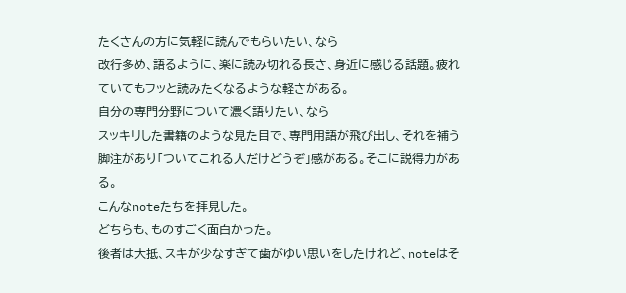たくさんの方に気軽に読んでもらいたい、なら
改行多め、語るように、楽に読み切れる長さ、身近に感じる話題。疲れていてもフッと読みたくなるような軽さがある。
自分の専門分野について濃く語りたい、なら
スッキリした書籍のような見た目で、専門用語が飛び出し、それを補う脚注があり「ついてこれる人だけどうぞ」感がある。そこに説得力がある。
こんなnoteたちを拝見した。
どちらも、ものすごく面白かった。
後者は大抵、スキが少なすぎて歯がゆい思いをしたけれど、noteはそ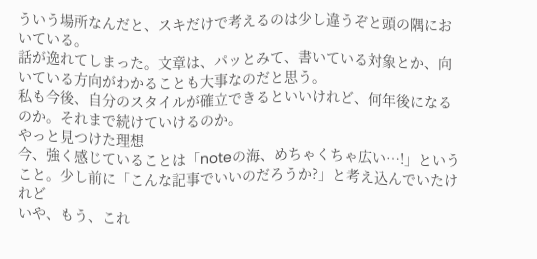ういう場所なんだと、スキだけで考えるのは少し違うぞと頭の隅においている。
話が逸れてしまった。文章は、パッとみて、書いている対象とか、向いている方向がわかることも大事なのだと思う。
私も今後、自分のスタイルが確立できるといいけれど、何年後になるのか。それまで続けていけるのか。
やっと見つけた理想
今、強く感じていることは「noteの海、めちゃくちゃ広い…!」ということ。少し前に「こんな記事でいいのだろうか?」と考え込んでいたけれど
いや、もう、これ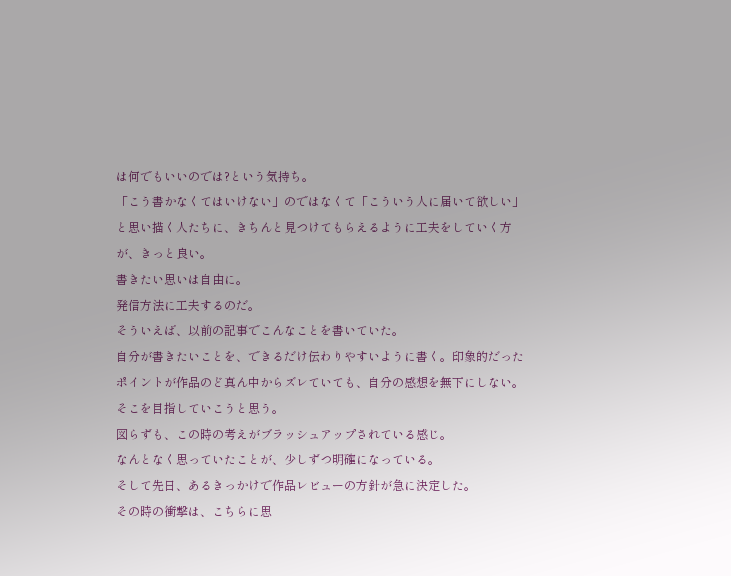は何でもいいのでは?という気持ち。
「こう書かなくてはいけない」のではなくて「こういう人に届いて欲しい」と思い描く人たちに、きちんと見つけてもらえるように工夫をしていく方が、きっと良い。
書きたい思いは自由に。
発信方法に工夫するのだ。
そういえば、以前の記事でこんなことを書いていた。
自分が書きたいことを、できるだけ伝わりやすいように書く。印象的だったポイントが作品のど真ん中からズレていても、自分の感想を無下にしない。
そこを目指していこうと思う。
図らずも、この時の考えがブラッシュアップされている感じ。
なんとなく思っていたことが、少しずつ明確になっている。
そして先日、あるきっかけで作品レビューの方針が急に決定した。
その時の衝撃は、こちらに思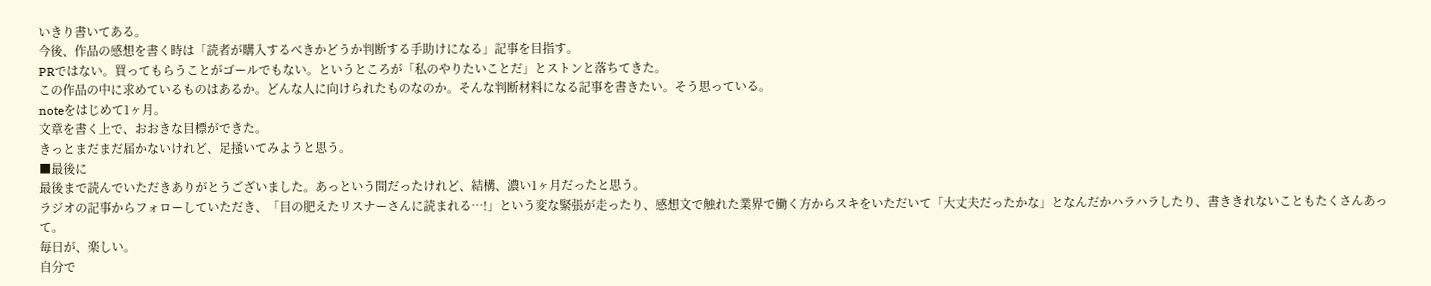いきり書いてある。
今後、作品の感想を書く時は「読者が購入するべきかどうか判断する手助けになる」記事を目指す。
PRではない。買ってもらうことがゴールでもない。というところが「私のやりたいことだ」とストンと落ちてきた。
この作品の中に求めているものはあるか。どんな人に向けられたものなのか。そんな判断材料になる記事を書きたい。そう思っている。
noteをはじめて1ヶ月。
文章を書く上で、おおきな目標ができた。
きっとまだまだ届かないけれど、足掻いてみようと思う。
■最後に
最後まで読んでいただきありがとうございました。あっという間だったけれど、結構、濃い1ヶ月だったと思う。
ラジオの記事からフォローしていただき、「目の肥えたリスナーさんに読まれる…!」という変な緊張が走ったり、感想文で触れた業界で働く方からスキをいただいて「大丈夫だったかな」となんだかハラハラしたり、書ききれないこともたくさんあって。
毎日が、楽しい。
自分で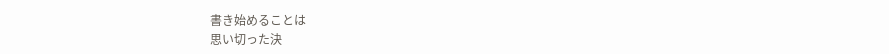書き始めることは
思い切った決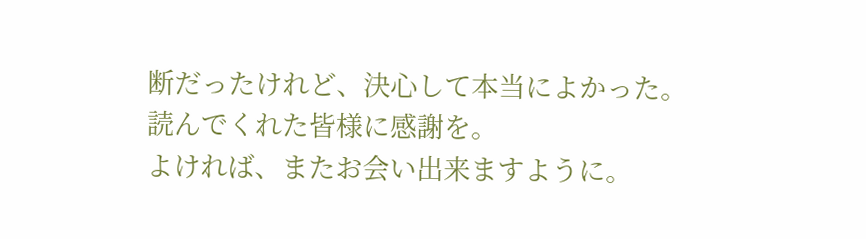断だったけれど、決心して本当によかった。
読んでくれた皆様に感謝を。
よければ、またお会い出来ますように。